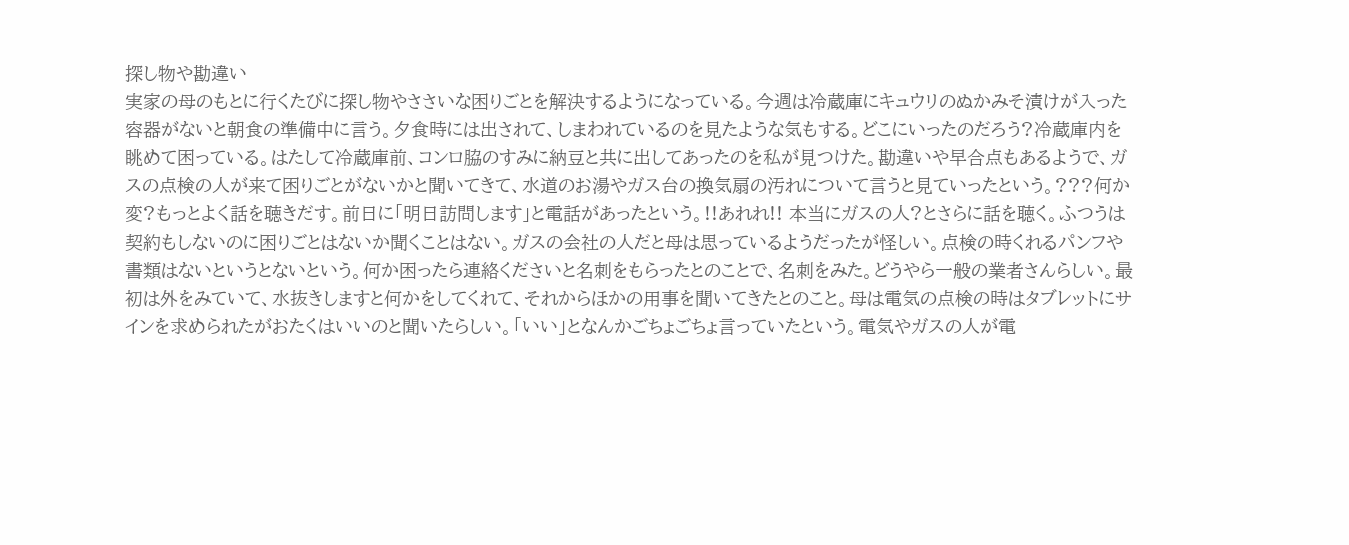探し物や勘違い
実家の母のもとに行くたびに探し物やささいな困りごとを解決するようになっている。今週は冷蔵庫にキュウリのぬかみそ漬けが入った容器がないと朝食の準備中に言う。夕食時には出されて、しまわれているのを見たような気もする。どこにいったのだろう?冷蔵庫内を眺めて困っている。はたして冷蔵庫前、コンロ脇のすみに納豆と共に出してあったのを私が見つけた。勘違いや早合点もあるようで、ガスの点検の人が来て困りごとがないかと聞いてきて、水道のお湯やガス台の換気扇の汚れについて言うと見ていったという。???何か変?もっとよく話を聴きだす。前日に「明日訪問します」と電話があったという。!!あれれ!! 本当にガスの人?とさらに話を聴く。ふつうは契約もしないのに困りごとはないか聞くことはない。ガスの会社の人だと母は思っているようだったが怪しい。点検の時くれるパンフや書類はないというとないという。何か困ったら連絡くださいと名刺をもらったとのことで、名刺をみた。どうやら一般の業者さんらしい。最初は外をみていて、水抜きしますと何かをしてくれて、それからほかの用事を聞いてきたとのこと。母は電気の点検の時はタブレットにサインを求められたがおたくはいいのと聞いたらしい。「いい」となんかごちょごちょ言っていたという。電気やガスの人が電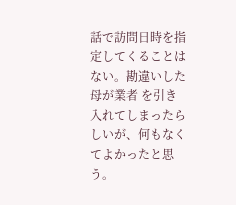話で訪問日時を指定してくることはない。勘違いした母が業者 を引き入れてしまったらしいが、何もなくてよかったと思う。